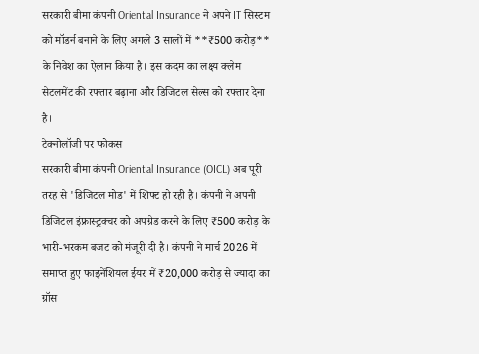सरकारी बीमा कंपनी Oriental Insurance ने अपने IT सिस्टम को मॉडर्न बनाने के लिए अगले 3 सालों में **₹500 करोड़** के निवेश का ऐलान किया है। इस कदम का लक्ष्य क्लेम सेटलमेंट की रफ्तार बढ़ाना और डिजिटल सेल्स को रफ्तार देना है।
टेक्नोलॉजी पर फोकस
सरकारी बीमा कंपनी Oriental Insurance (OICL) अब पूरी तरह से 'डिजिटल मोड' में शिफ्ट हो रही है। कंपनी ने अपनी डिजिटल इंफ्रास्ट्रक्चर को अपग्रेड करने के लिए ₹500 करोड़ के भारी-भरकम बजट को मंजूरी दी है। कंपनी ने मार्च 2026 में समाप्त हुए फाइनेंशियल ईयर में ₹20,000 करोड़ से ज्यादा का ग्रॉस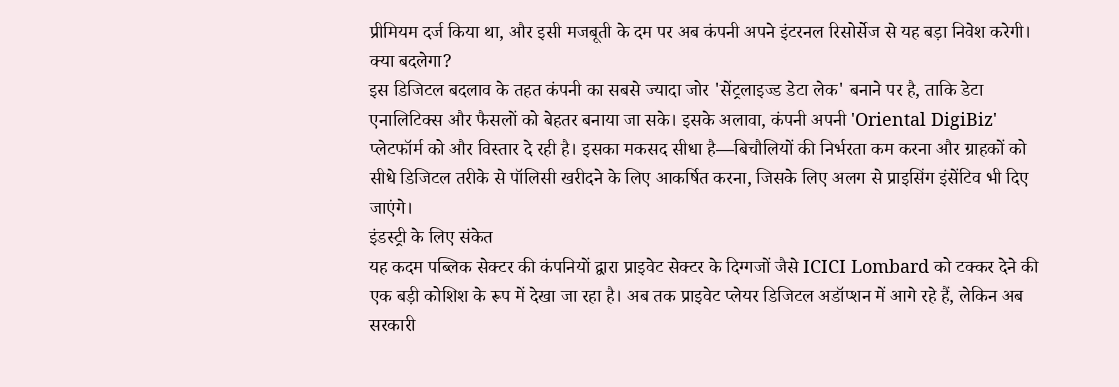प्रीमियम दर्ज किया था, और इसी मजबूती के दम पर अब कंपनी अपने इंटरनल रिसोर्सेज से यह बड़ा निवेश करेगी।
क्या बदलेगा?
इस डिजिटल बदलाव के तहत कंपनी का सबसे ज्यादा जोर 'सेंट्रलाइज्ड डेटा लेक' बनाने पर है, ताकि डेटा एनालिटिक्स और फैसलों को बेहतर बनाया जा सके। इसके अलावा, कंपनी अपनी 'Oriental DigiBiz' प्लेटफॉर्म को और विस्तार दे रही है। इसका मकसद सीधा है—बिचौलियों की निर्भरता कम करना और ग्राहकों को सीधे डिजिटल तरीके से पॉलिसी खरीदने के लिए आकर्षित करना, जिसके लिए अलग से प्राइसिंग इंसेंटिव भी दिए जाएंगे।
इंडस्ट्री के लिए संकेत
यह कदम पब्लिक सेक्टर की कंपनियों द्वारा प्राइवेट सेक्टर के दिग्गजों जैसे ICICI Lombard को टक्कर देने की एक बड़ी कोशिश के रूप में देखा जा रहा है। अब तक प्राइवेट प्लेयर डिजिटल अडॉप्शन में आगे रहे हैं, लेकिन अब सरकारी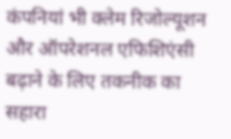कंपनियां भी क्लेम रिजोल्यूशन और ऑपरेशनल एफिशिएंसी बढ़ाने के लिए तकनीक का सहारा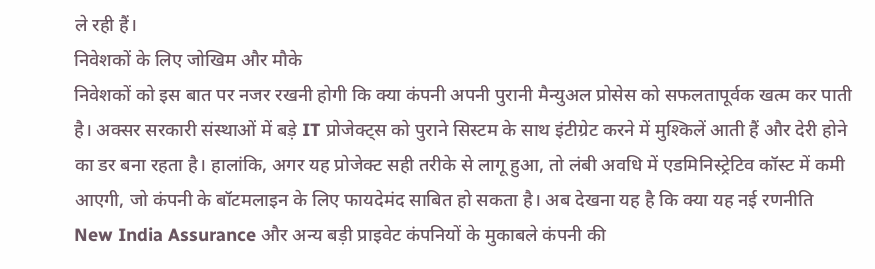ले रही हैं।
निवेशकों के लिए जोखिम और मौके
निवेशकों को इस बात पर नजर रखनी होगी कि क्या कंपनी अपनी पुरानी मैन्युअल प्रोसेस को सफलतापूर्वक खत्म कर पाती है। अक्सर सरकारी संस्थाओं में बड़े IT प्रोजेक्ट्स को पुराने सिस्टम के साथ इंटीग्रेट करने में मुश्किलें आती हैं और देरी होने का डर बना रहता है। हालांकि, अगर यह प्रोजेक्ट सही तरीके से लागू हुआ, तो लंबी अवधि में एडमिनिस्ट्रेटिव कॉस्ट में कमी आएगी, जो कंपनी के बॉटमलाइन के लिए फायदेमंद साबित हो सकता है। अब देखना यह है कि क्या यह नई रणनीति New India Assurance और अन्य बड़ी प्राइवेट कंपनियों के मुकाबले कंपनी की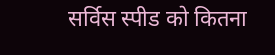सर्विस स्पीड को कितना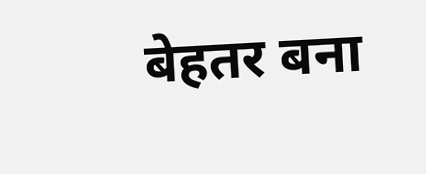बेहतर बना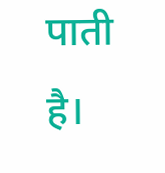पाती है।